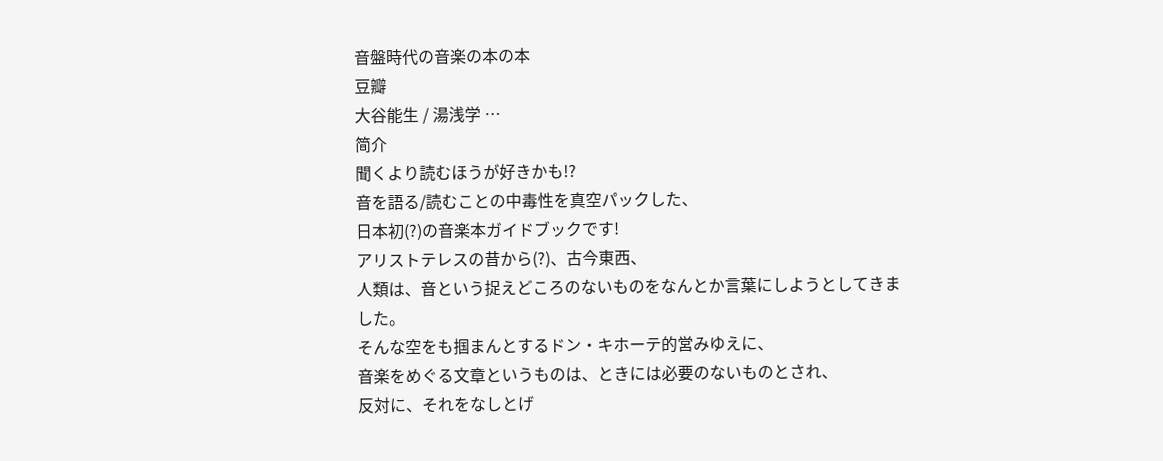音盤時代の音楽の本の本
豆瓣
大谷能生 / 湯浅学 …
简介
聞くより読むほうが好きかも!?
音を語る/読むことの中毒性を真空パックした、
日本初(?)の音楽本ガイドブックです!
アリストテレスの昔から(?)、古今東西、
人類は、音という捉えどころのないものをなんとか言葉にしようとしてきました。
そんな空をも掴まんとするドン・キホーテ的営みゆえに、
音楽をめぐる文章というものは、ときには必要のないものとされ、
反対に、それをなしとげ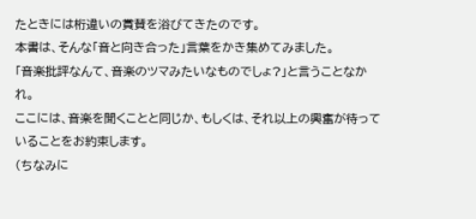たときには桁違いの賞賛を浴びてきたのです。
本書は、そんな「音と向き合った」言葉をかき集めてみました。
「音楽批評なんて、音楽のツマみたいなものでしょ?」と言うことなかれ。
ここには、音楽を聞くことと同じか、もしくは、それ以上の興奮が待っていることをお約束します。
(ちなみに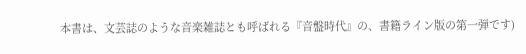本書は、文芸誌のような音楽雑誌とも呼ばれる『音盤時代』の、書籍ライン版の第一弾です)